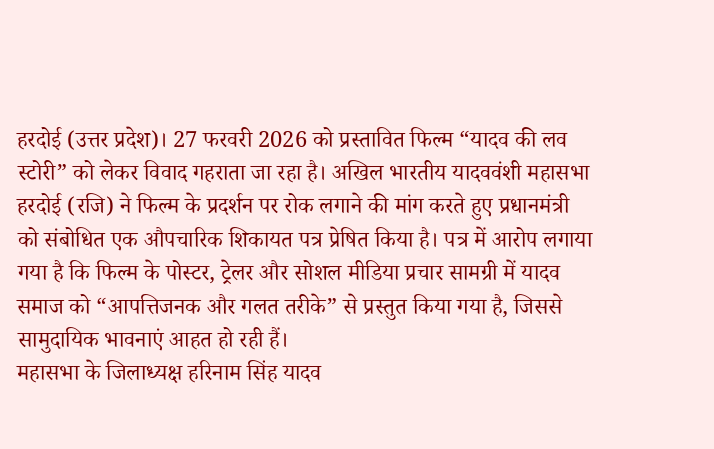हरदोई (उत्तर प्रदेश)। 27 फरवरी 2026 को प्रस्तावित फिल्म “यादव की लव स्टोरी” को लेकर विवाद गहराता जा रहा है। अखिल भारतीय यादववंशी महासभा हरदोई (रजि) ने फिल्म के प्रदर्शन पर रोक लगाने की मांग करते हुए प्रधानमंत्री को संबोधित एक औपचारिक शिकायत पत्र प्रेषित किया है। पत्र में आरोप लगाया गया है कि फिल्म के पोस्टर, ट्रेलर और सोशल मीडिया प्रचार सामग्री में यादव समाज को “आपत्तिजनक और गलत तरीके” से प्रस्तुत किया गया है, जिससे सामुदायिक भावनाएं आहत हो रही हैं।
महासभा के जिलाध्यक्ष हरिनाम सिंह यादव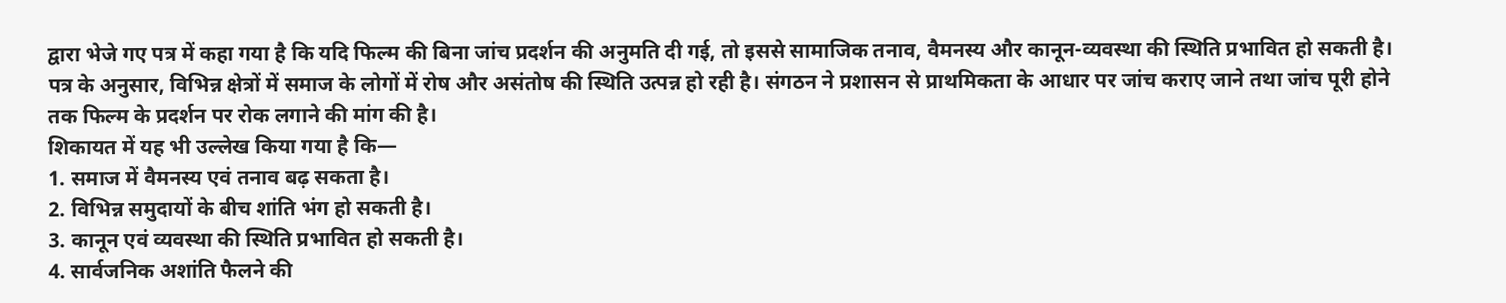द्वारा भेजे गए पत्र में कहा गया है कि यदि फिल्म की बिना जांच प्रदर्शन की अनुमति दी गई, तो इससे सामाजिक तनाव, वैमनस्य और कानून-व्यवस्था की स्थिति प्रभावित हो सकती है। पत्र के अनुसार, विभिन्न क्षेत्रों में समाज के लोगों में रोष और असंतोष की स्थिति उत्पन्न हो रही है। संगठन ने प्रशासन से प्राथमिकता के आधार पर जांच कराए जाने तथा जांच पूरी होने तक फिल्म के प्रदर्शन पर रोक लगाने की मांग की है।
शिकायत में यह भी उल्लेख किया गया है कि—
1. समाज में वैमनस्य एवं तनाव बढ़ सकता है।
2. विभिन्न समुदायों के बीच शांति भंग हो सकती है।
3. कानून एवं व्यवस्था की स्थिति प्रभावित हो सकती है।
4. सार्वजनिक अशांति फैलने की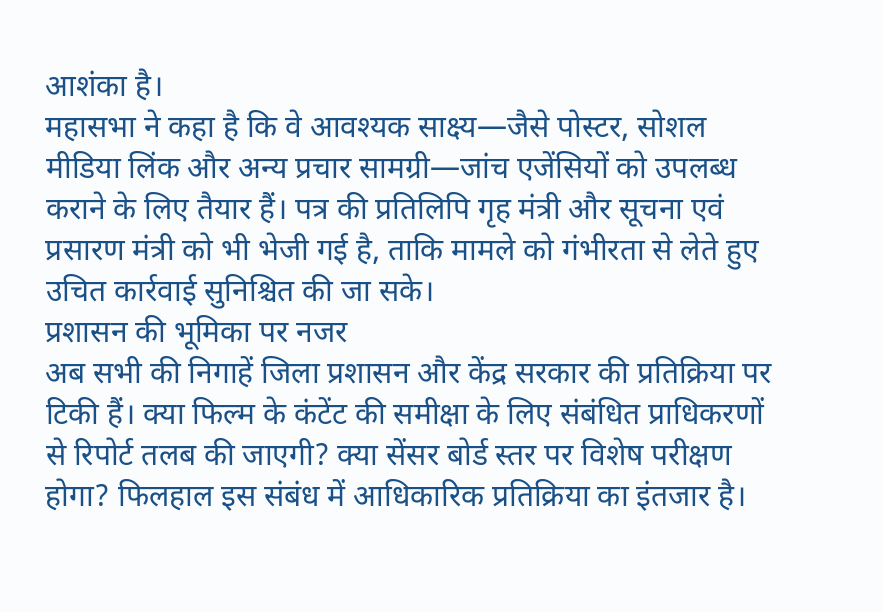आशंका है।
महासभा ने कहा है कि वे आवश्यक साक्ष्य—जैसे पोस्टर, सोशल मीडिया लिंक और अन्य प्रचार सामग्री—जांच एजेंसियों को उपलब्ध कराने के लिए तैयार हैं। पत्र की प्रतिलिपि गृह मंत्री और सूचना एवं प्रसारण मंत्री को भी भेजी गई है, ताकि मामले को गंभीरता से लेते हुए उचित कार्रवाई सुनिश्चित की जा सके।
प्रशासन की भूमिका पर नजर
अब सभी की निगाहें जिला प्रशासन और केंद्र सरकार की प्रतिक्रिया पर टिकी हैं। क्या फिल्म के कंटेंट की समीक्षा के लिए संबंधित प्राधिकरणों से रिपोर्ट तलब की जाएगी? क्या सेंसर बोर्ड स्तर पर विशेष परीक्षण होगा? फिलहाल इस संबंध में आधिकारिक प्रतिक्रिया का इंतजार है।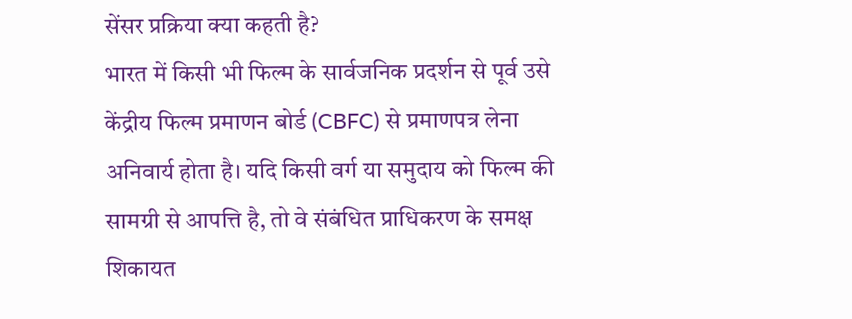सेंसर प्रक्रिया क्या कहती है?
भारत में किसी भी फिल्म के सार्वजनिक प्रदर्शन से पूर्व उसे केंद्रीय फिल्म प्रमाणन बोर्ड (CBFC) से प्रमाणपत्र लेना अनिवार्य होता है। यदि किसी वर्ग या समुदाय को फिल्म की सामग्री से आपत्ति है, तो वे संबंधित प्राधिकरण के समक्ष शिकायत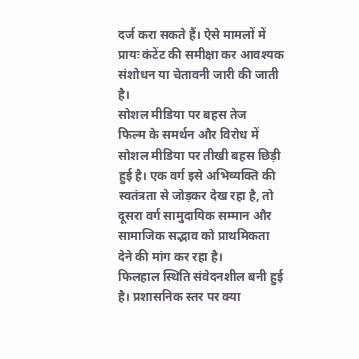दर्ज करा सकते हैं। ऐसे मामलों में प्रायः कंटेंट की समीक्षा कर आवश्यक संशोधन या चेतावनी जारी की जाती है।
सोशल मीडिया पर बहस तेज
फिल्म के समर्थन और विरोध में सोशल मीडिया पर तीखी बहस छिड़ी हुई है। एक वर्ग इसे अभिव्यक्ति की स्वतंत्रता से जोड़कर देख रहा है, तो दूसरा वर्ग सामुदायिक सम्मान और सामाजिक सद्भाव को प्राथमिकता देने की मांग कर रहा है।
फिलहाल स्थिति संवेदनशील बनी हुई है। प्रशासनिक स्तर पर क्या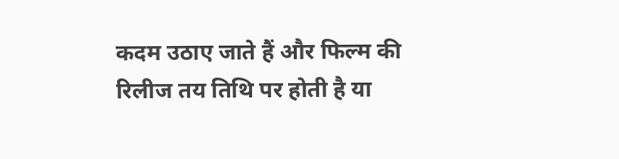कदम उठाए जाते हैं और फिल्म की रिलीज तय तिथि पर होती है या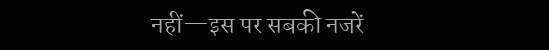नहीं—इस पर सबकी नजरें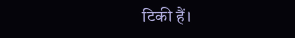टिकी हैं।